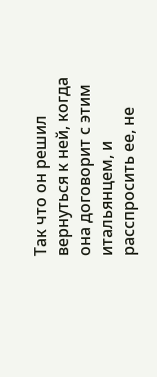Так что он решил вернуться к ней, когда она договорит с этим итальянцем, и расспросить ее, не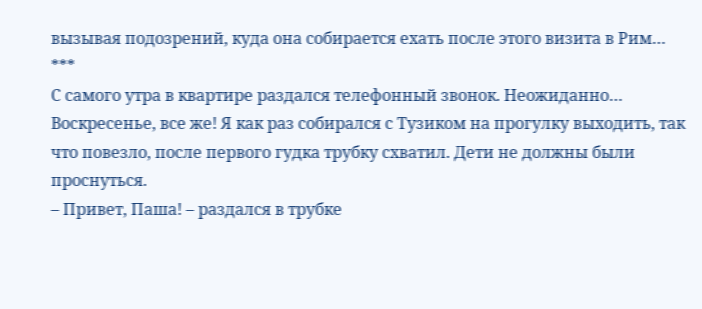вызывая подозрений, куда она собирается ехать после этого визита в Рим…
***
С самого утра в квартире раздался телефонный звонок. Неожиданно… Воскресенье, все же! Я как раз собирался с Тузиком на прогулку выходить, так что повезло, после первого гудка трубку схватил. Дети не должны были проснуться.
– Привет, Паша! – раздался в трубке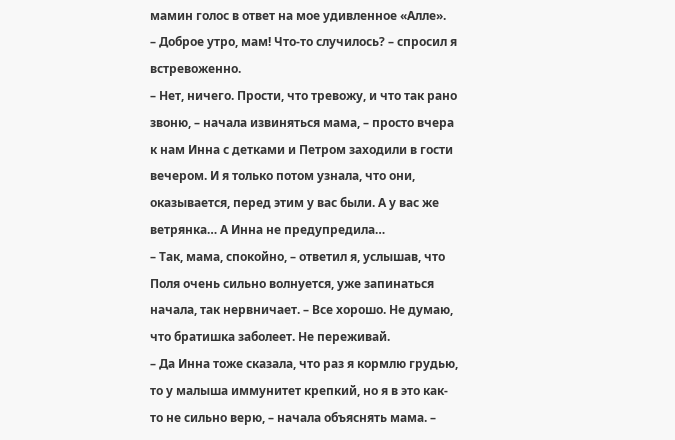мамин голос в ответ на мое удивленное «Алле».
– Доброе утро, мам! Что-то случилось? – спросил я встревоженно.
– Нет, ничего. Прости, что тревожу, и что так рано звоню, – начала извиняться мама, – просто вчера к нам Инна с детками и Петром заходили в гости вечером. И я только потом узнала, что они, оказывается, перед этим у вас были. А у вас же ветрянка… А Инна не предупредила…
– Так, мама, спокойно, – ответил я, услышав, что Поля очень сильно волнуется, уже запинаться начала, так нервничает. – Все хорошо. Не думаю, что братишка заболеет. Не переживай.
– Да Инна тоже сказала, что раз я кормлю грудью, то у малыша иммунитет крепкий, но я в это как-то не сильно верю, – начала объяснять мама. –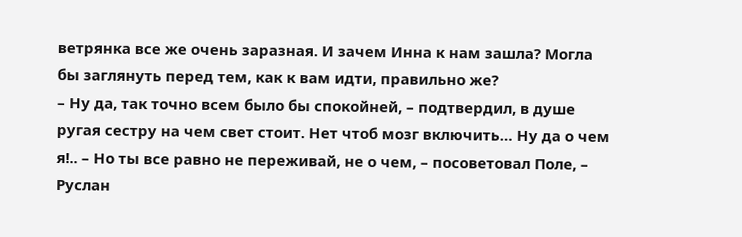ветрянка все же очень заразная. И зачем Инна к нам зашла? Могла бы заглянуть перед тем, как к вам идти, правильно же?
– Ну да, так точно всем было бы спокойней, – подтвердил, в душе ругая сестру на чем свет стоит. Нет чтоб мозг включить… Ну да о чем я!.. – Но ты все равно не переживай, не о чем, – посоветовал Поле, – Руслан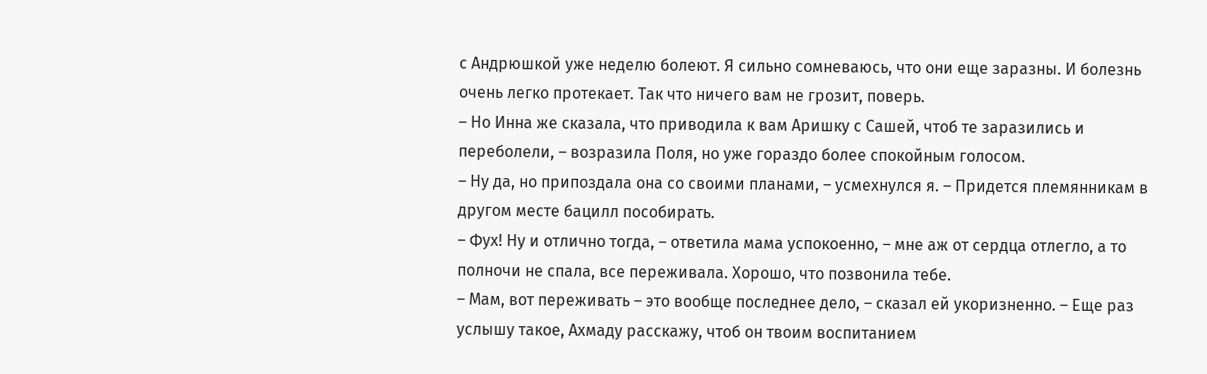с Андрюшкой уже неделю болеют. Я сильно сомневаюсь, что они еще заразны. И болезнь очень легко протекает. Так что ничего вам не грозит, поверь.
– Но Инна же сказала, что приводила к вам Аришку с Сашей, чтоб те заразились и переболели, – возразила Поля, но уже гораздо более спокойным голосом.
– Ну да, но припоздала она со своими планами, – усмехнулся я. – Придется племянникам в другом месте бацилл пособирать.
– Фух! Ну и отлично тогда, – ответила мама успокоенно, – мне аж от сердца отлегло, а то полночи не спала, все переживала. Хорошо, что позвонила тебе.
– Мам, вот переживать – это вообще последнее дело, – сказал ей укоризненно. – Еще раз услышу такое, Ахмаду расскажу, чтоб он твоим воспитанием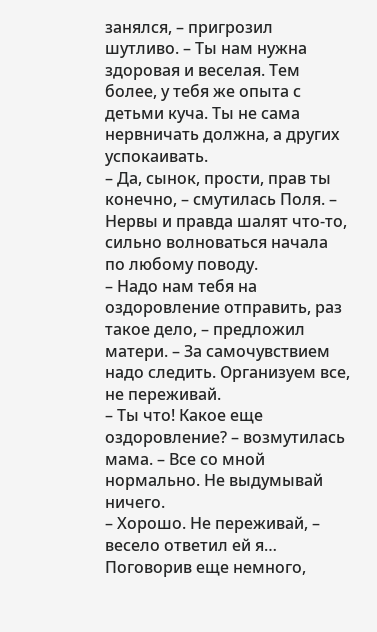занялся, – пригрозил шутливо. – Ты нам нужна здоровая и веселая. Тем более, у тебя же опыта с детьми куча. Ты не сама нервничать должна, а других успокаивать.
– Да, сынок, прости, прав ты конечно, – смутилась Поля. – Нервы и правда шалят что-то, сильно волноваться начала по любому поводу.
– Надо нам тебя на оздоровление отправить, раз такое дело, – предложил матери. – За самочувствием надо следить. Организуем все, не переживай.
– Ты что! Какое еще оздоровление? – возмутилась мама. – Все со мной нормально. Не выдумывай ничего.
– Хорошо. Не переживай, – весело ответил ей я…
Поговорив еще немного,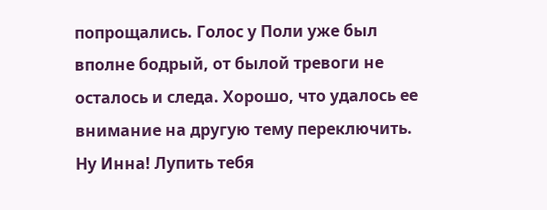попрощались. Голос у Поли уже был вполне бодрый, от былой тревоги не осталось и следа. Хорошо, что удалось ее внимание на другую тему переключить.
Ну Инна! Лупить тебя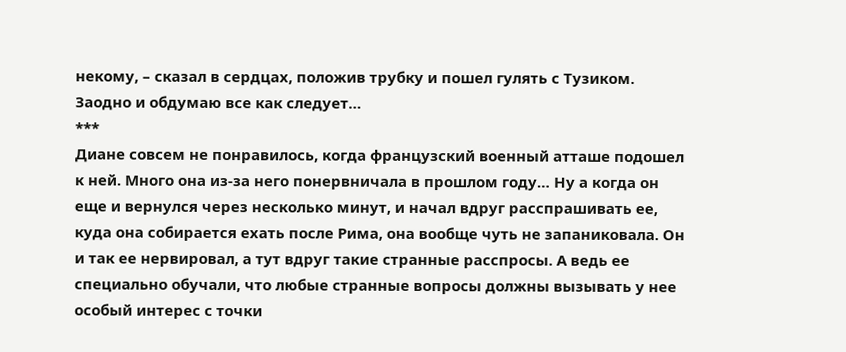некому, – сказал в сердцах, положив трубку и пошел гулять с Тузиком. Заодно и обдумаю все как следует…
***
Диане совсем не понравилось, когда французский военный атташе подошел к ней. Много она из-за него понервничала в прошлом году… Ну а когда он еще и вернулся через несколько минут, и начал вдруг расспрашивать ее, куда она собирается ехать после Рима, она вообще чуть не запаниковала. Он и так ее нервировал, а тут вдруг такие странные расспросы. А ведь ее специально обучали, что любые странные вопросы должны вызывать у нее особый интерес с точки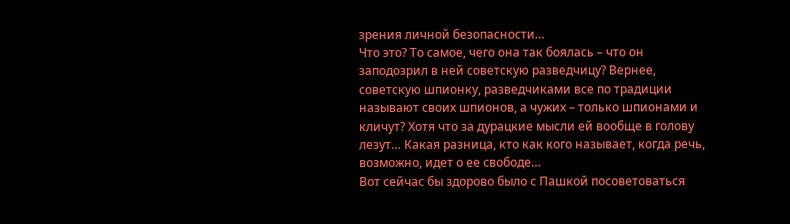зрения личной безопасности…
Что это? То самое, чего она так боялась – что он заподозрил в ней советскую разведчицу? Вернее, советскую шпионку, разведчиками все по традиции называют своих шпионов, а чужих – только шпионами и кличут? Хотя что за дурацкие мысли ей вообще в голову лезут… Какая разница, кто как кого называет, когда речь, возможно, идет о ее свободе…
Вот сейчас бы здорово было с Пашкой посоветоваться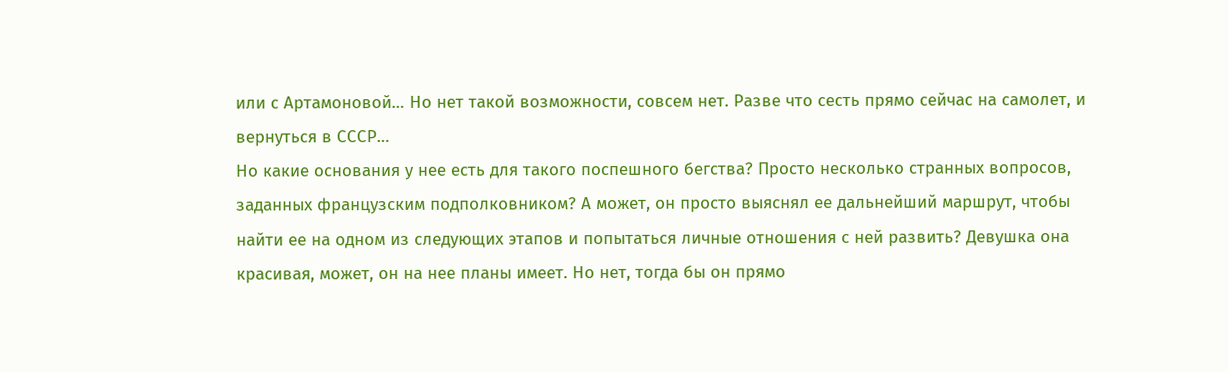или с Артамоновой… Но нет такой возможности, совсем нет. Разве что сесть прямо сейчас на самолет, и вернуться в СССР…
Но какие основания у нее есть для такого поспешного бегства? Просто несколько странных вопросов, заданных французским подполковником? А может, он просто выяснял ее дальнейший маршрут, чтобы найти ее на одном из следующих этапов и попытаться личные отношения с ней развить? Девушка она красивая, может, он на нее планы имеет. Но нет, тогда бы он прямо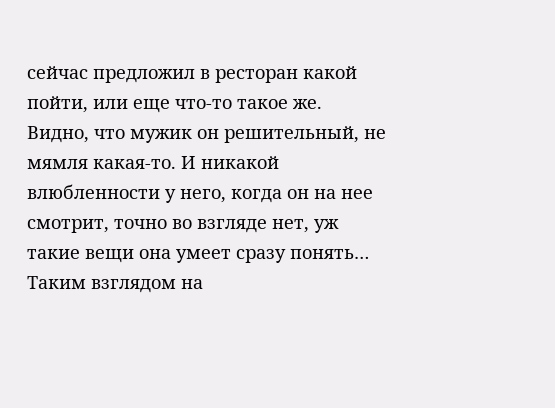сейчас предложил в ресторан какой пойти, или еще что-то такое же. Видно, что мужик он решительный, не мямля какая-то. И никакой влюбленности у него, когда он на нее смотрит, точно во взгляде нет, уж такие вещи она умеет сразу понять… Таким взглядом на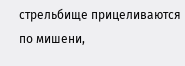стрельбище прицеливаются по мишени,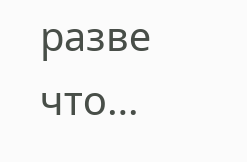разве что…